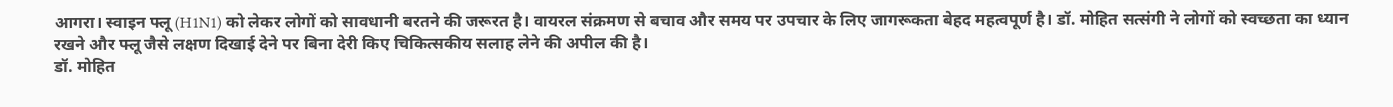आगरा। स्वाइन फ्लू (H1N1) को लेकर लोगों को सावधानी बरतने की जरूरत है। वायरल संक्रमण से बचाव और समय पर उपचार के लिए जागरूकता बेहद महत्वपूर्ण है। डॉ. मोहित सत्संगी ने लोगों को स्वच्छता का ध्यान रखने और फ्लू जैसे लक्षण दिखाई देने पर बिना देरी किए चिकित्सकीय सलाह लेने की अपील की है।
डॉ. मोहित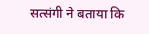सत्संगी ने बताया कि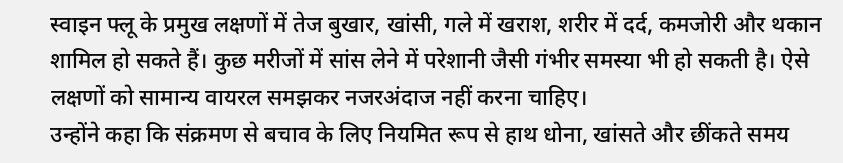स्वाइन फ्लू के प्रमुख लक्षणों में तेज बुखार, खांसी, गले में खराश, शरीर में दर्द, कमजोरी और थकान शामिल हो सकते हैं। कुछ मरीजों में सांस लेने में परेशानी जैसी गंभीर समस्या भी हो सकती है। ऐसे लक्षणों को सामान्य वायरल समझकर नजरअंदाज नहीं करना चाहिए।
उन्होंने कहा कि संक्रमण से बचाव के लिए नियमित रूप से हाथ धोना, खांसते और छींकते समय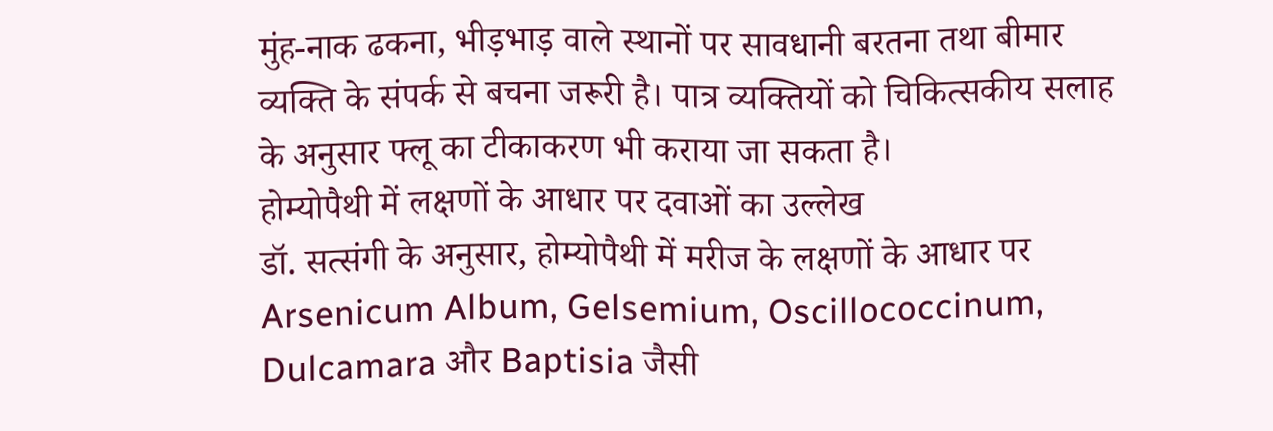मुंह-नाक ढकना, भीड़भाड़ वाले स्थानों पर सावधानी बरतना तथा बीमार व्यक्ति के संपर्क से बचना जरूरी है। पात्र व्यक्तियों को चिकित्सकीय सलाह के अनुसार फ्लू का टीकाकरण भी कराया जा सकता है।
होम्योपैथी में लक्षणों के आधार पर दवाओं का उल्लेख
डॉ. सत्संगी के अनुसार, होम्योपैथी में मरीज के लक्षणों के आधार पर Arsenicum Album, Gelsemium, Oscillococcinum, Dulcamara और Baptisia जैसी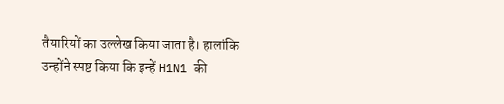तैयारियों का उल्लेख किया जाता है। हालांकि उन्होंने स्पष्ट किया कि इन्हें H1N1 की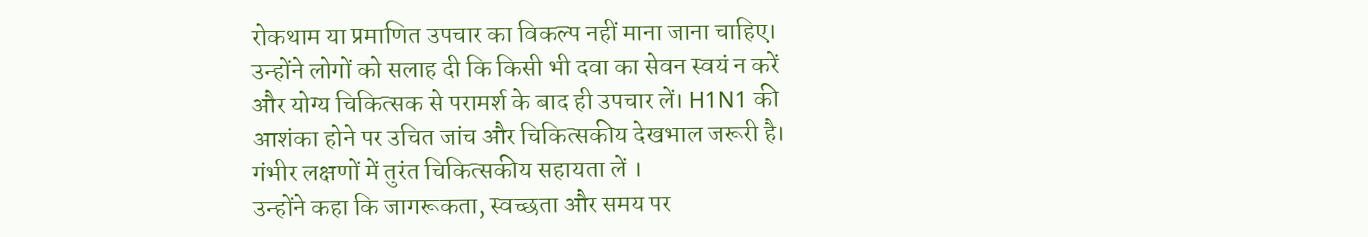रोकथाम या प्रमाणित उपचार का विकल्प नहीं माना जाना चाहिए।
उन्होंने लोगों को सलाह दी कि किसी भी दवा का सेवन स्वयं न करें और योग्य चिकित्सक से परामर्श के बाद ही उपचार लें। H1N1 की आशंका होने पर उचित जांच और चिकित्सकीय देखभाल जरूरी है। गंभीर लक्षणों में तुरंत चिकित्सकीय सहायता लें ।
उन्होंने कहा कि जागरूकता, स्वच्छता और समय पर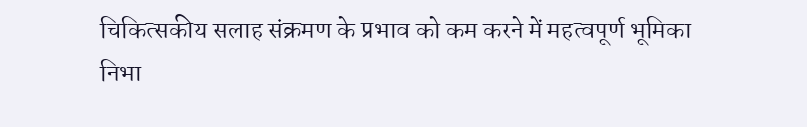चिकित्सकीय सलाह संक्रमण के प्रभाव को कम करने में महत्वपूर्ण भूमिका निभा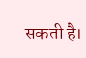सकती है।